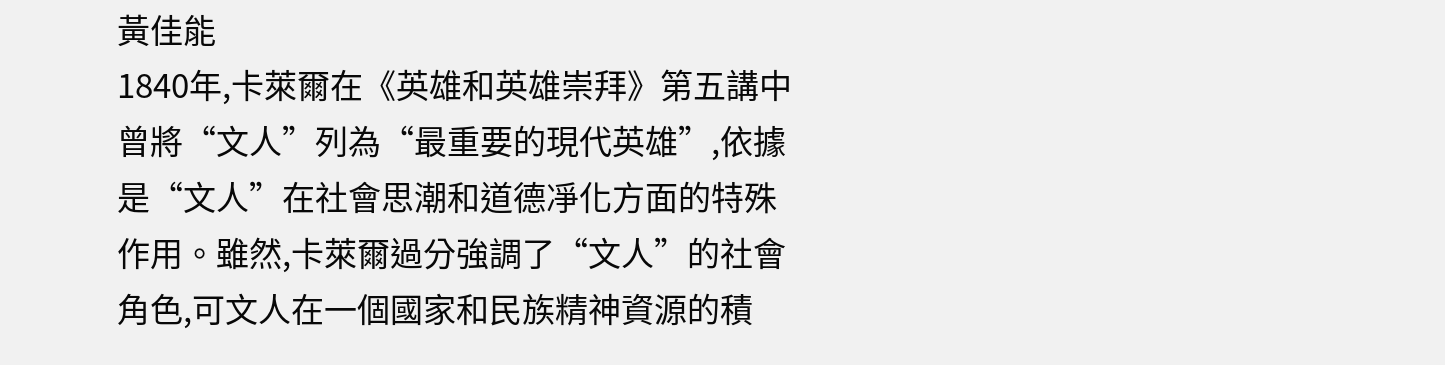黃佳能
1840年,卡萊爾在《英雄和英雄崇拜》第五講中曾將“文人”列為“最重要的現代英雄”,依據是“文人”在社會思潮和道德凈化方面的特殊作用。雖然,卡萊爾過分強調了“文人”的社會角色,可文人在一個國家和民族精神資源的積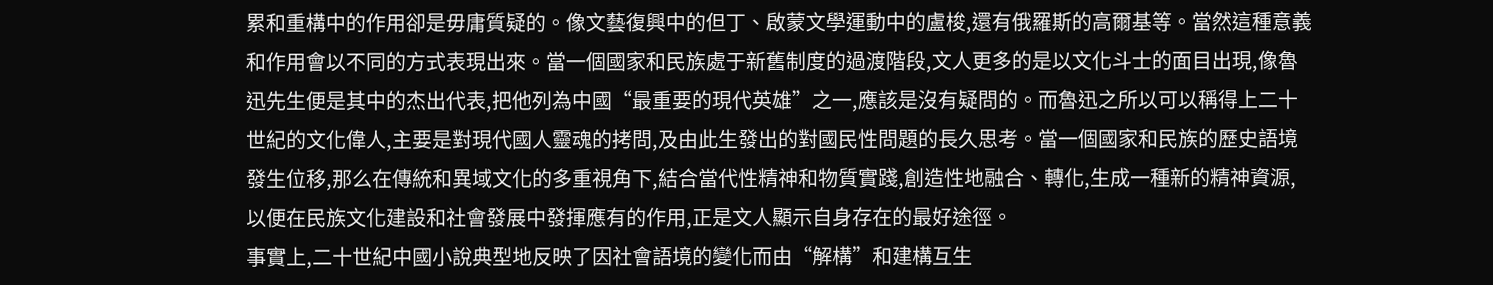累和重構中的作用卻是毋庸質疑的。像文藝復興中的但丁、啟蒙文學運動中的盧梭,還有俄羅斯的高爾基等。當然這種意義和作用會以不同的方式表現出來。當一個國家和民族處于新舊制度的過渡階段,文人更多的是以文化斗士的面目出現,像魯迅先生便是其中的杰出代表,把他列為中國“最重要的現代英雄”之一,應該是沒有疑問的。而魯迅之所以可以稱得上二十世紀的文化偉人,主要是對現代國人靈魂的拷問,及由此生發出的對國民性問題的長久思考。當一個國家和民族的歷史語境發生位移,那么在傳統和異域文化的多重視角下,結合當代性精神和物質實踐,創造性地融合、轉化,生成一種新的精神資源,以便在民族文化建設和社會發展中發揮應有的作用,正是文人顯示自身存在的最好途徑。
事實上,二十世紀中國小說典型地反映了因社會語境的變化而由“解構”和建構互生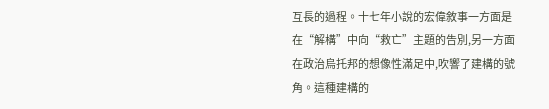互長的過程。十七年小說的宏偉敘事一方面是在“解構”中向“救亡”主題的告別,另一方面在政治烏托邦的想像性滿足中,吹響了建構的號角。這種建構的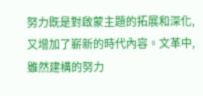努力既是對啟蒙主題的拓展和深化,又增加了嶄新的時代內容。文革中,雖然建構的努力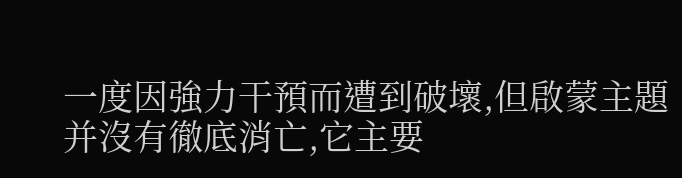一度因強力干預而遭到破壞,但啟蒙主題并沒有徹底消亡,它主要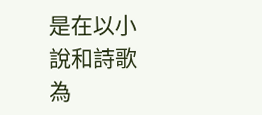是在以小說和詩歌為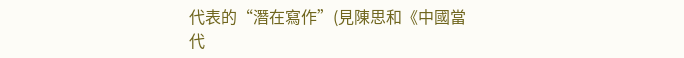代表的“潛在寫作”(見陳思和《中國當代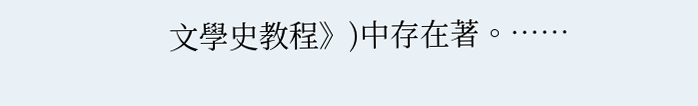文學史教程》)中存在著。……